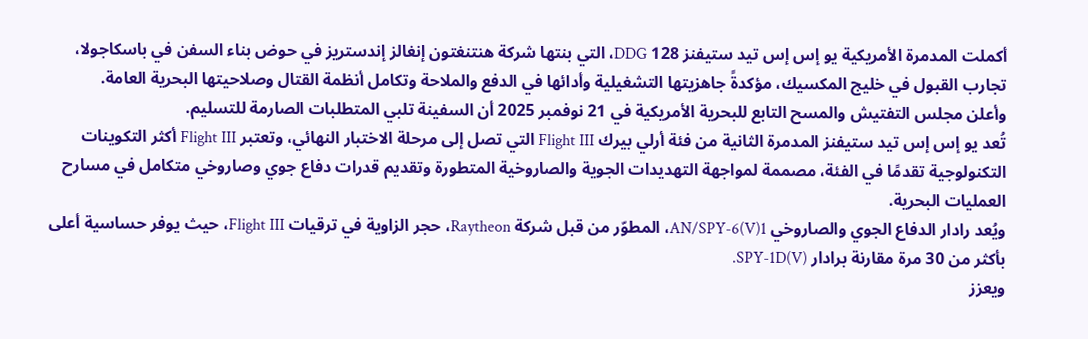أكملت المدمرة الأمريكية يو إس إس تيد ستيفنز DDG 128، التي بنتها شركة هنتنغتون إنغالز إندستريز في حوض بناء السفن في باسكاجولا، تجارب القبول في خليج المكسيك، مؤكدةً جاهزيتها التشغيلية وأدائها في الدفع والملاحة وتكامل أنظمة القتال وصلاحيتها البحرية العامة.
وأعلن مجلس التفتيش والمسح التابع للبحرية الأمريكية في 21 نوفمبر 2025 أن السفينة تلبي المتطلبات الصارمة للتسليم.
تُعد يو إس إس تيد ستيفنز المدمرة الثانية من فئة أرلي بيرك Flight III التي تصل إلى مرحلة الاختبار النهائي، وتعتبر Flight III أكثر التكوينات التكنولوجية تقدمًا في الفئة، مصممة لمواجهة التهديدات الجوية والصاروخية المتطورة وتقديم قدرات دفاع جوي وصاروخي متكامل في مسارح العمليات البحرية.
ويُعد رادار الدفاع الجوي والصاروخي AN/SPY-6(V)1، المطوّر من قبل شركة Raytheon، حجر الزاوية في ترقيات Flight III، حيث يوفر حساسية أعلى بأكثر من 30 مرة مقارنة برادار SPY-1D(V).
ويعزز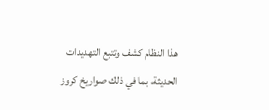هذا النظام كشف وتتبع التهديدات الحديثة، بما في ذلك صواريخ كروز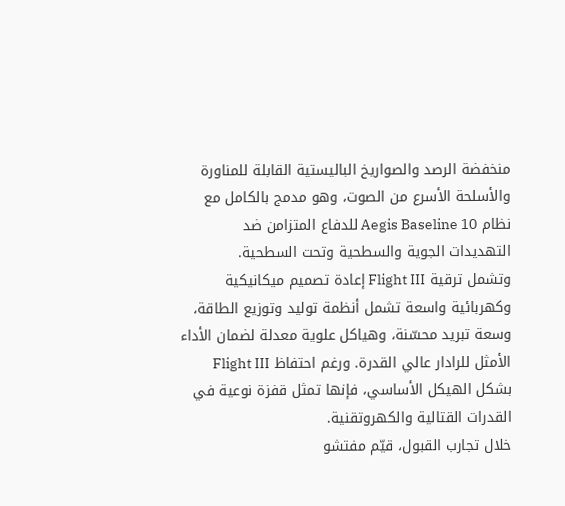منخفضة الرصد والصواريخ الباليستية القابلة للمناورة والأسلحة الأسرع من الصوت، وهو مدمج بالكامل مع نظام Aegis Baseline 10 للدفاع المتزامن ضد التهديدات الجوية والسطحية وتحت السطحية.
وتشمل ترقية Flight III إعادة تصميم ميكانيكية وكهربائية واسعة تشمل أنظمة توليد وتوزيع الطاقة، وسعة تبريد محسّنة، وهياكل علوية معدلة لضمان الأداء الأمثل للرادار عالي القدرة. ورغم احتفاظ Flight III بشكل الهيكل الأساسي، فإنها تمثل قفزة نوعية في القدرات القتالية والكهروتقنية.
خلال تجارب القبول، قيّم مفتشو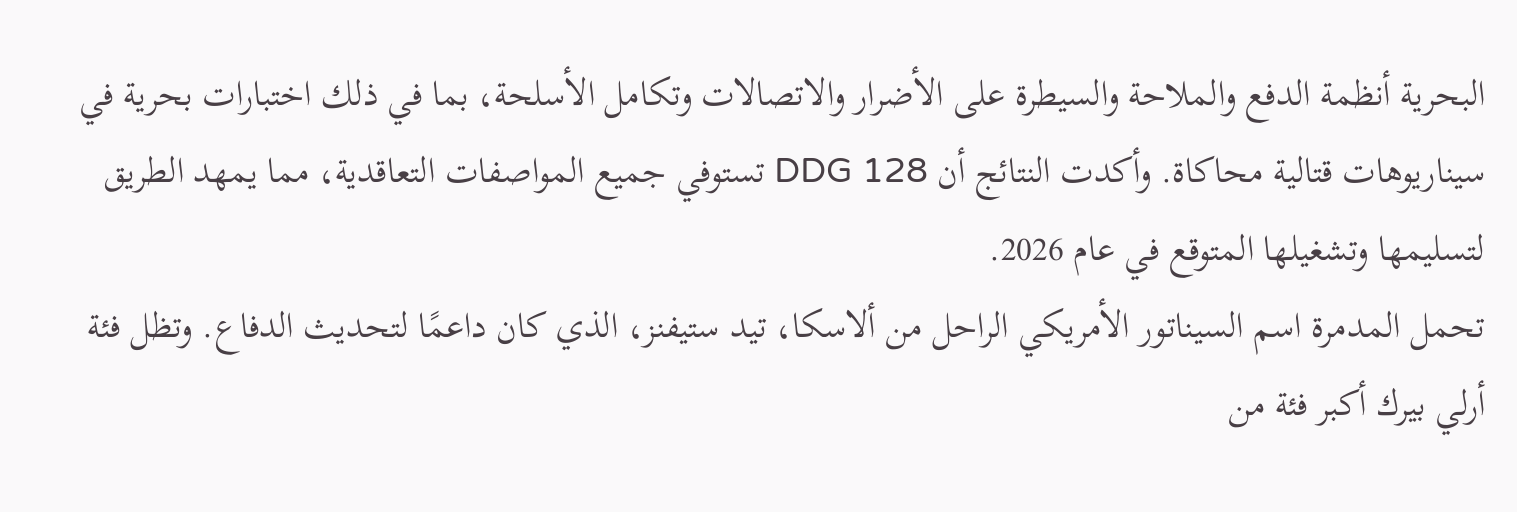البحرية أنظمة الدفع والملاحة والسيطرة على الأضرار والاتصالات وتكامل الأسلحة، بما في ذلك اختبارات بحرية في سيناريوهات قتالية محاكاة. وأكدت النتائج أن DDG 128 تستوفي جميع المواصفات التعاقدية، مما يمهد الطريق لتسليمها وتشغيلها المتوقع في عام 2026.
تحمل المدمرة اسم السيناتور الأمريكي الراحل من ألاسكا، تيد ستيفنز، الذي كان داعمًا لتحديث الدفاع. وتظل فئة أرلي بيرك أكبر فئة من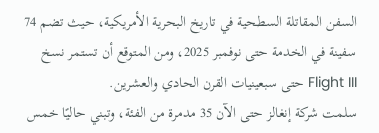السفن المقاتلة السطحية في تاريخ البحرية الأمريكية، حيث تضم 74 سفينة في الخدمة حتى نوفمبر 2025، ومن المتوقع أن تستمر نسخ Flight III حتى سبعينيات القرن الحادي والعشرين.
سلمت شركة إنغالز حتى الآن 35 مدمرة من الفئة، وتبني حاليًا خمس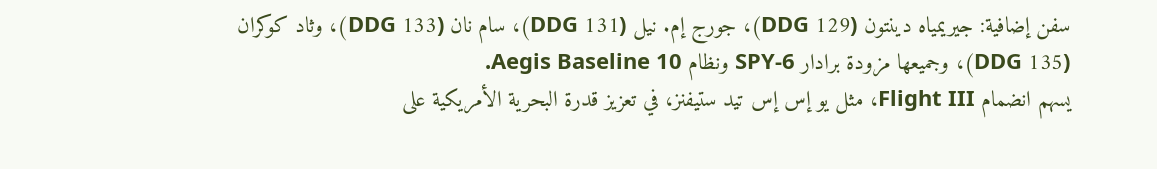سفن إضافية: جيريمياه دينتون (DDG 129)، جورج إم. نيل (DDG 131)، سام نان (DDG 133)، وثاد كوكران (DDG 135)، وجميعها مزودة برادار SPY-6 ونظام Aegis Baseline 10.
يسهم انضمام Flight III، مثل يو إس إس تيد ستيفنز، في تعزيز قدرة البحرية الأمريكية على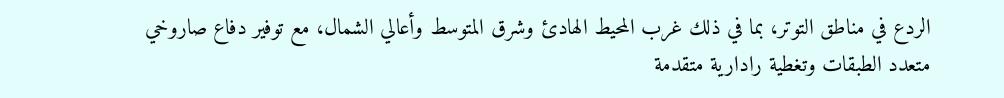الردع في مناطق التوتر، بما في ذلك غرب المحيط الهادئ وشرق المتوسط وأعالي الشمال، مع توفير دفاع صاروخي متعدد الطبقات وتغطية رادارية متقدمة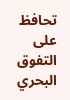تحافظ على التفوق البحري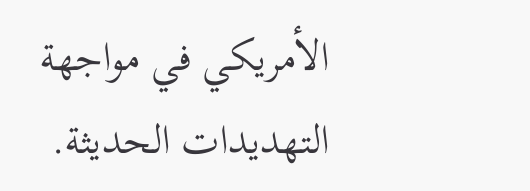الأمريكي في مواجهة التهديدات الحديثة.